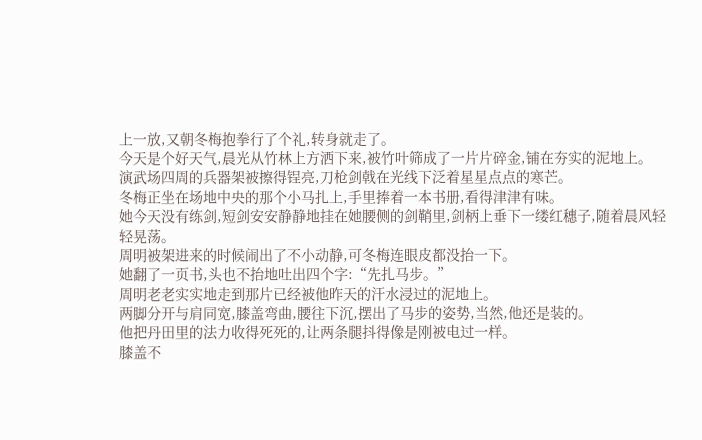上一放,又朝冬梅抱拳行了个礼,转身就走了。
今天是个好天气,晨光从竹林上方洒下来,被竹叶筛成了一片片碎金,铺在夯实的泥地上。
演武场四周的兵器架被擦得锃亮,刀枪剑戟在光线下泛着星星点点的寒芒。
冬梅正坐在场地中央的那个小马扎上,手里捧着一本书册,看得津津有味。
她今天没有练剑,短剑安安静静地挂在她腰侧的剑鞘里,剑柄上垂下一缕红穗子,随着晨风轻轻晃荡。
周明被架进来的时候闹出了不小动静,可冬梅连眼皮都没抬一下。
她翻了一页书,头也不抬地吐出四个字:“先扎马步。”
周明老老实实地走到那片已经被他昨天的汗水浸过的泥地上。
两脚分开与肩同宽,膝盖弯曲,腰往下沉,摆出了马步的姿势,当然,他还是装的。
他把丹田里的法力收得死死的,让两条腿抖得像是刚被电过一样。
膝盖不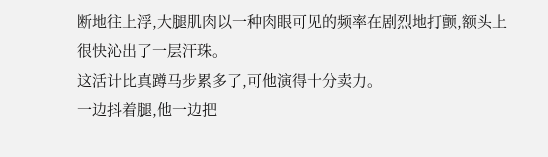断地往上浮,大腿肌肉以一种肉眼可见的频率在剧烈地打颤,额头上很快沁出了一层汗珠。
这活计比真蹲马步累多了,可他演得十分卖力。
一边抖着腿,他一边把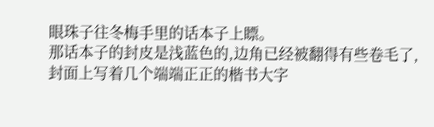眼珠子往冬梅手里的话本子上瞟。
那话本子的封皮是浅蓝色的,边角已经被翻得有些卷毛了,封面上写着几个端端正正的楷书大字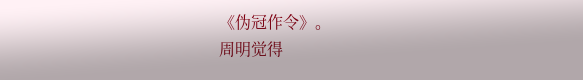《伪冠作令》。
周明觉得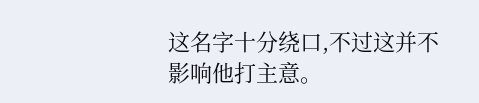这名字十分绕口,不过这并不影响他打主意。